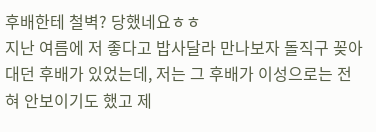후배한테 철벽? 당했네요ㅎㅎ
지난 여름에 저 좋다고 밥사달라 만나보자 돌직구 꽂아대던 후배가 있었는데, 저는 그 후배가 이성으로는 전혀 안보이기도 했고 제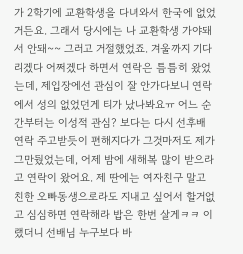가 2학기에 교환학생을 다녀와서 한국에 없었거든요. 그래서 당시에는 나 교환학생 가야돼서 안돼~~ 그러고 거절했었죠. 겨울까지 기다리겠다 어쩌겠다 하면서 연락은 틈틈히 왔었는데, 제입장에선 관심이 잘 안가다보니 연락에서 성의 없었던게 티가 났나봐요ㅠ 어느 순간부터는 이성적 관심? 보다는 다시 선후배 연락 주고받듯이 편해지다가 그것마저도 제가 그만뒀었는데, 어제 밤에 새해복 많이 받으라고 연락이 왔어요. 제 딴에는 여자친구 말고 친한 오빠동생으로라도 지내고 싶어서 할거없고 심심하면 연락해라 밥은 한번 살게ㅋㅋ 이랬더니 선배님 누구보다 바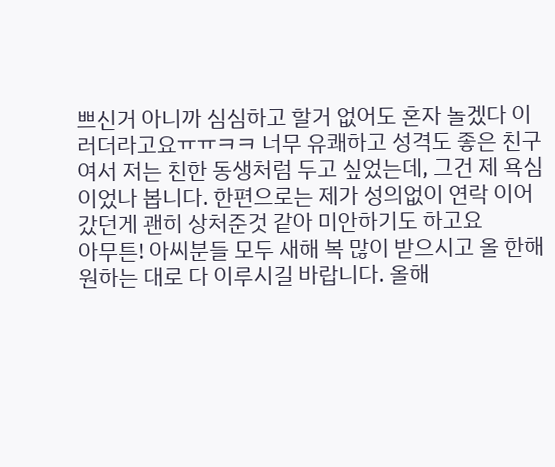쁘신거 아니까 심심하고 할거 없어도 혼자 놀겠다 이러더라고요ㅠㅠㅋㅋ 너무 유쾌하고 성격도 좋은 친구여서 저는 친한 동생처럼 두고 싶었는데, 그건 제 욕심이었나 봅니다. 한편으로는 제가 성의없이 연락 이어갔던게 괜히 상처준것 같아 미안하기도 하고요
아무튼! 아씨분들 모두 새해 복 많이 받으시고 올 한해 원하는 대로 다 이루시길 바랍니다. 올해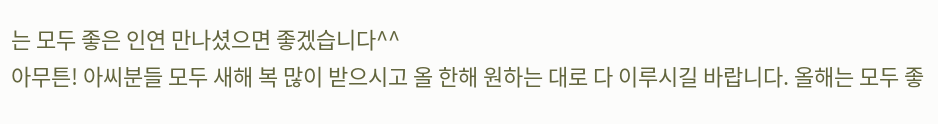는 모두 좋은 인연 만나셨으면 좋겠습니다^^
아무튼! 아씨분들 모두 새해 복 많이 받으시고 올 한해 원하는 대로 다 이루시길 바랍니다. 올해는 모두 좋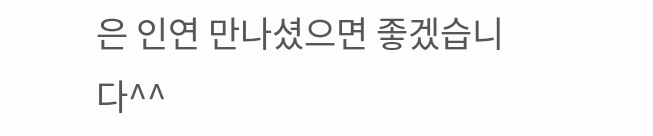은 인연 만나셨으면 좋겠습니다^^